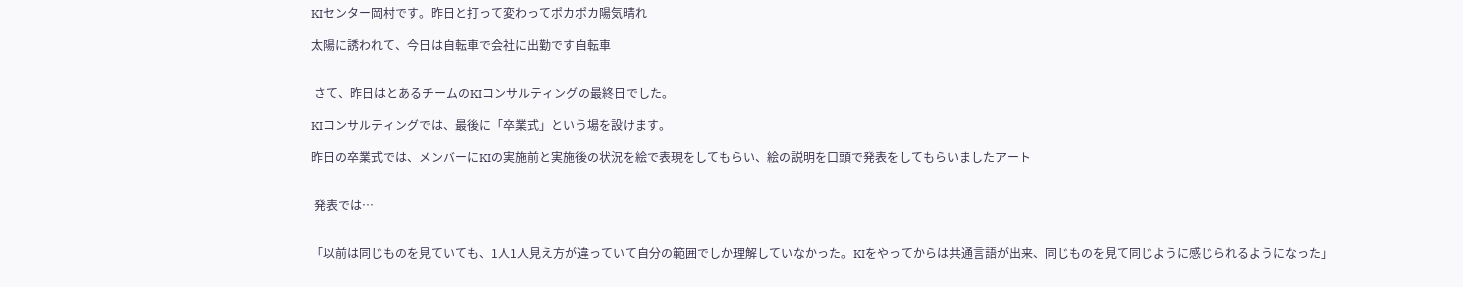KIセンター岡村です。昨日と打って変わってポカポカ陽気晴れ

太陽に誘われて、今日は自転車で会社に出勤です自転車


 さて、昨日はとあるチームのKIコンサルティングの最終日でした。

KIコンサルティングでは、最後に「卒業式」という場を設けます。

昨日の卒業式では、メンバーにKIの実施前と実施後の状況を絵で表現をしてもらい、絵の説明を口頭で発表をしてもらいましたアート


 発表では…


「以前は同じものを見ていても、1人1人見え方が違っていて自分の範囲でしか理解していなかった。KIをやってからは共通言語が出来、同じものを見て同じように感じられるようになった」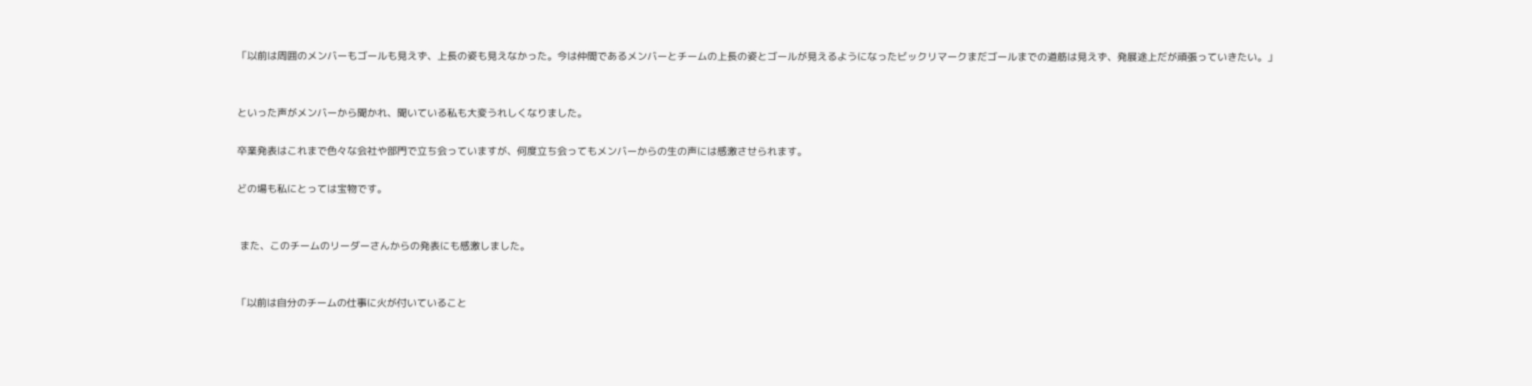「以前は周囲のメンバーもゴールも見えず、上長の姿も見えなかった。今は仲間であるメンバーとチームの上長の姿とゴールが見えるようになったビックリマークまだゴールまでの道筋は見えず、発展途上だが頑張っていきたい。」


といった声がメンバーから聞かれ、聞いている私も大変うれしくなりました。

卒業発表はこれまで色々な会社や部門で立ち会っていますが、何度立ち会ってもメンバーからの生の声には感激させられます。

どの場も私にとっては宝物です。


 また、このチームのリーダーさんからの発表にも感激しました。


「以前は自分のチームの仕事に火が付いていること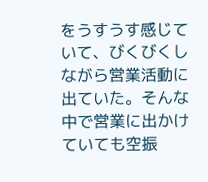をうすうす感じていて、びくびくしながら営業活動に出ていた。そんな中で営業に出かけていても空振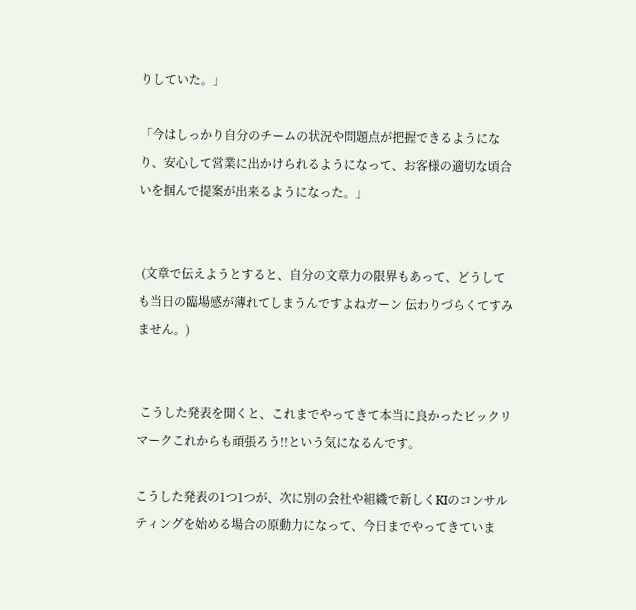りしていた。」

「今はしっかり自分のチームの状況や問題点が把握できるようになり、安心して営業に出かけられるようになって、お客様の適切な頃合いを掴んで提案が出来るようになった。」


 (文章で伝えようとすると、自分の文章力の限界もあって、どうしても当日の臨場感が薄れてしまうんですよねガーン 伝わりづらくてすみません。)


 こうした発表を聞くと、これまでやってきて本当に良かったビックリマークこれからも頑張ろう!!という気になるんです。

こうした発表の1つ1つが、次に別の会社や組織で新しくKIのコンサルティングを始める場合の原動力になって、今日までやってきていま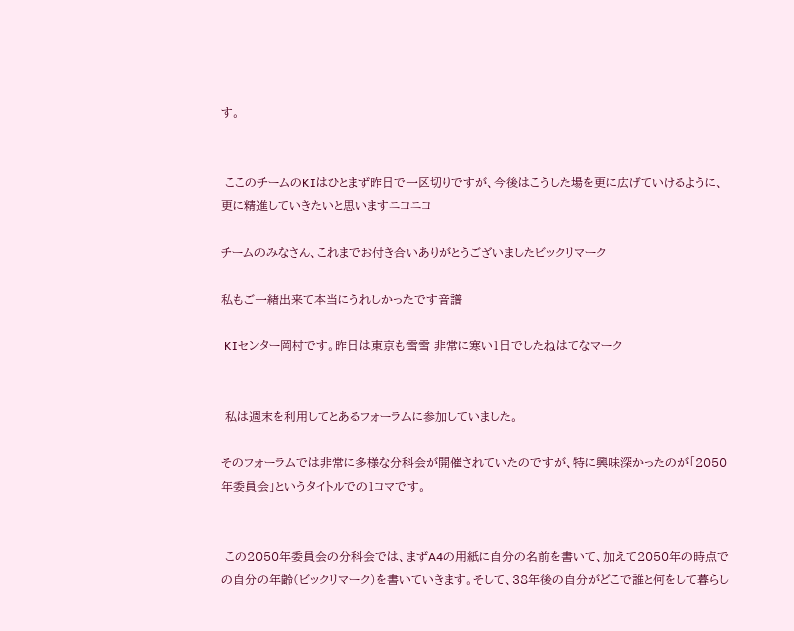す。


 ここのチームのKIはひとまず昨日で一区切りですが、今後はこうした場を更に広げていけるように、更に精進していきたいと思いますニコニコ

チームのみなさん、これまでお付き合いありがとうございましたビックリマーク

私もご一緒出来て本当にうれしかったです音譜

 KIセンター岡村です。昨日は東京も雪雪 非常に寒い1日でしたねはてなマーク


 私は週末を利用してとあるフォーラムに参加していました。

そのフォーラムでは非常に多様な分科会が開催されていたのですが、特に興味深かったのが「2050年委員会」というタイトルでの1コマです。


 この2050年委員会の分科会では、まずA4の用紙に自分の名前を書いて、加えて2050年の時点での自分の年齢(ビックリマーク)を書いていきます。そして、38年後の自分がどこで誰と何をして暮らし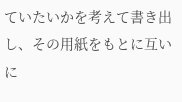ていたいかを考えて書き出し、その用紙をもとに互いに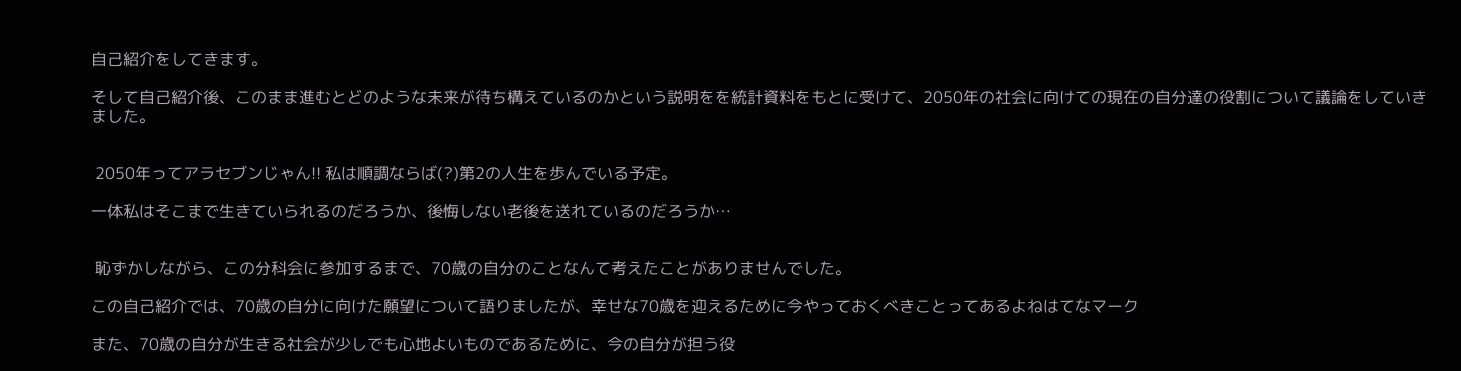自己紹介をしてきます。

そして自己紹介後、このまま進むとどのような未来が待ち構えているのかという説明をを統計資料をもとに受けて、2050年の社会に向けての現在の自分達の役割について議論をしていきました。


 2050年ってアラセブンじゃん!! 私は順調ならば(?)第2の人生を歩んでいる予定。

一体私はそこまで生きていられるのだろうか、後悔しない老後を送れているのだろうか…


 恥ずかしながら、この分科会に参加するまで、70歳の自分のことなんて考えたことがありませんでした。

この自己紹介では、70歳の自分に向けた願望について語りましたが、幸せな70歳を迎えるために今やっておくべきことってあるよねはてなマーク

また、70歳の自分が生きる社会が少しでも心地よいものであるために、今の自分が担う役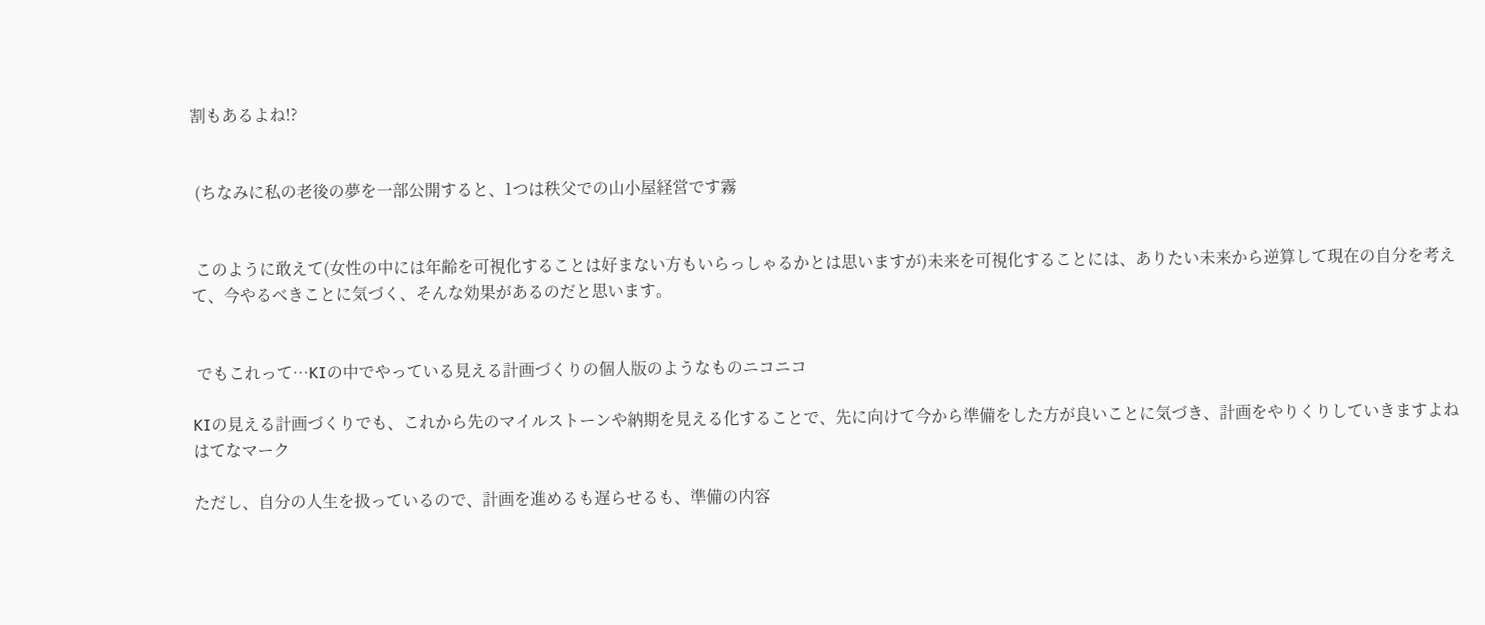割もあるよね!?


 (ちなみに私の老後の夢を一部公開すると、1つは秩父での山小屋経営です霧


 このように敢えて(女性の中には年齢を可視化することは好まない方もいらっしゃるかとは思いますが)未来を可視化することには、ありたい未来から逆算して現在の自分を考えて、今やるべきことに気づく、そんな効果があるのだと思います。


 でもこれって…KIの中でやっている見える計画づくりの個人版のようなものニコニコ

KIの見える計画づくりでも、これから先のマイルストーンや納期を見える化することで、先に向けて今から準備をした方が良いことに気づき、計画をやりくりしていきますよねはてなマーク

ただし、自分の人生を扱っているので、計画を進めるも遅らせるも、準備の内容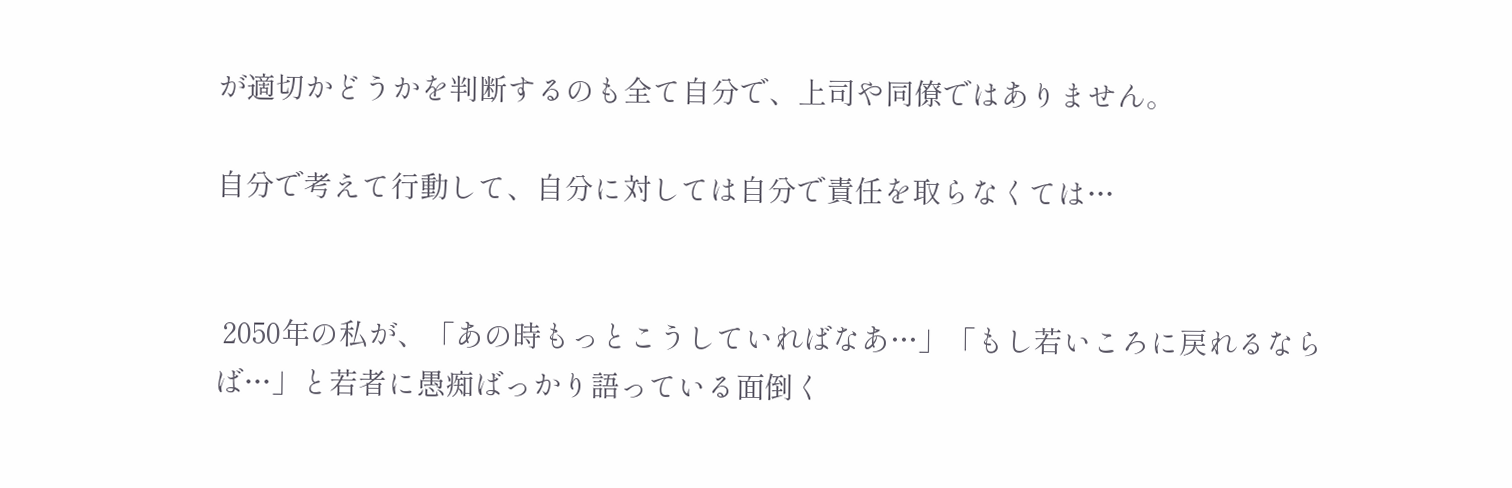が適切かどうかを判断するのも全て自分で、上司や同僚ではありません。

自分で考えて行動して、自分に対しては自分で責任を取らなくては…


 2050年の私が、「あの時もっとこうしていればなあ…」「もし若いころに戻れるならば…」と若者に愚痴ばっかり語っている面倒く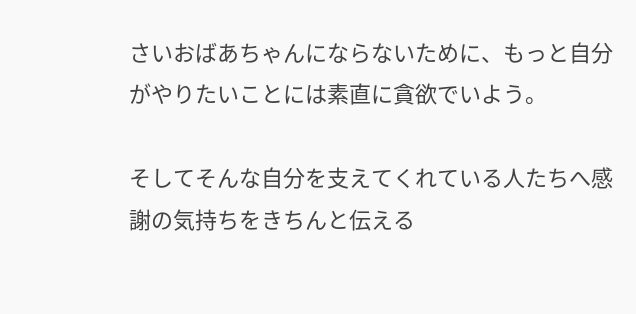さいおばあちゃんにならないために、もっと自分がやりたいことには素直に貪欲でいよう。

そしてそんな自分を支えてくれている人たちへ感謝の気持ちをきちんと伝える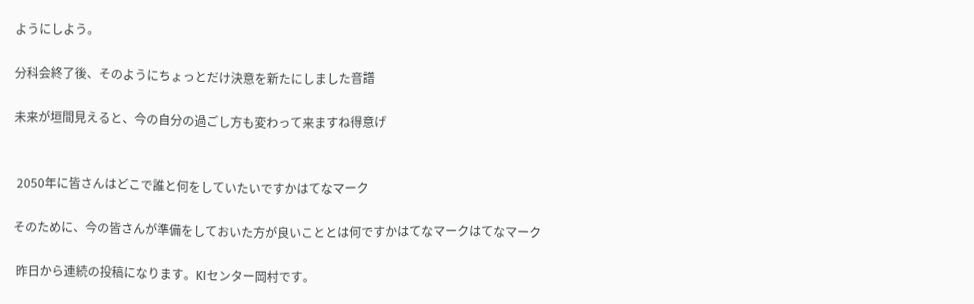ようにしよう。

分科会終了後、そのようにちょっとだけ決意を新たにしました音譜

未来が垣間見えると、今の自分の過ごし方も変わって来ますね得意げ


 2050年に皆さんはどこで誰と何をしていたいですかはてなマーク

そのために、今の皆さんが準備をしておいた方が良いこととは何ですかはてなマークはてなマーク

 昨日から連続の投稿になります。KIセンター岡村です。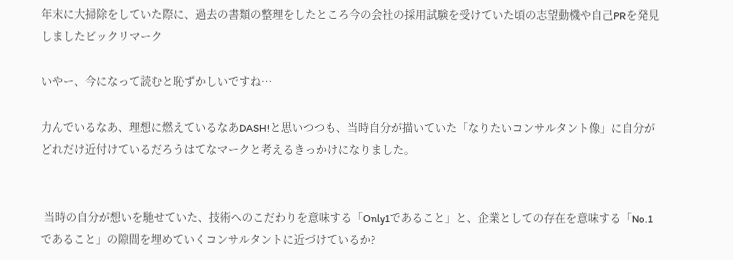年末に大掃除をしていた際に、過去の書類の整理をしたところ今の会社の採用試験を受けていた頃の志望動機や自己PRを発見しましたビックリマーク

いやー、今になって読むと恥ずかしいですね…

力んでいるなあ、理想に燃えているなあDASH!と思いつつも、当時自分が描いていた「なりたいコンサルタント像」に自分がどれだけ近付けているだろうはてなマークと考えるきっかけになりました。


 当時の自分が想いを馳せていた、技術へのこだわりを意味する「Only1であること」と、企業としての存在を意味する「No.1であること」の隙間を埋めていくコンサルタントに近づけているか?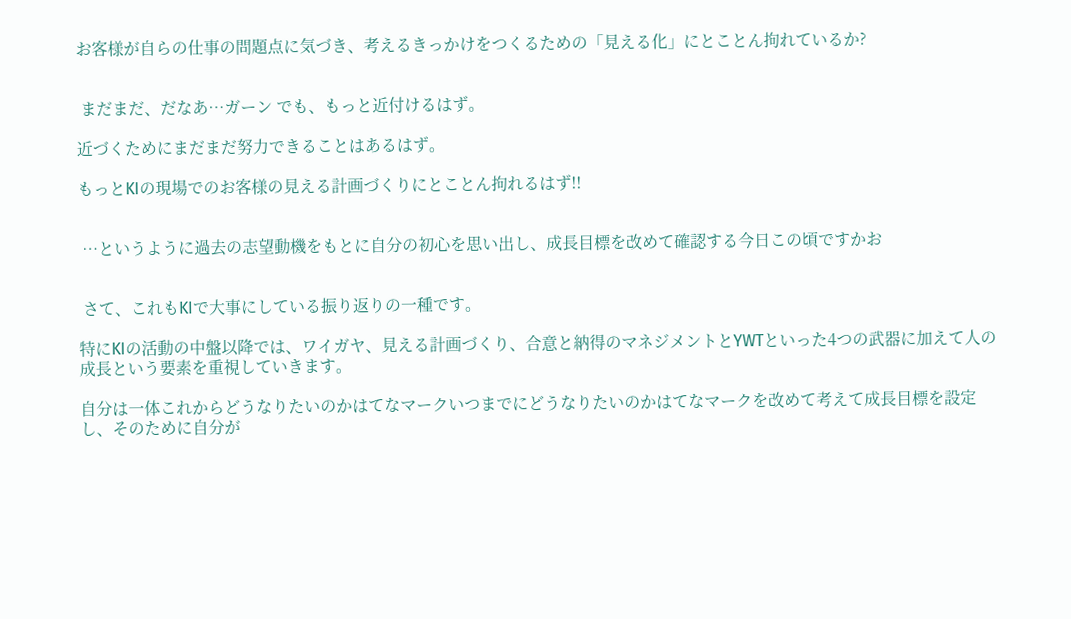お客様が自らの仕事の問題点に気づき、考えるきっかけをつくるための「見える化」にとことん拘れているか?


 まだまだ、だなあ…ガーン でも、もっと近付けるはず。

近づくためにまだまだ努力できることはあるはず。

もっとKIの現場でのお客様の見える計画づくりにとことん拘れるはず!!


 …というように過去の志望動機をもとに自分の初心を思い出し、成長目標を改めて確認する今日この頃ですかお


 さて、これもKIで大事にしている振り返りの一種です。

特にKIの活動の中盤以降では、ワイガヤ、見える計画づくり、合意と納得のマネジメントとYWTといった4つの武器に加えて人の成長という要素を重視していきます。

自分は一体これからどうなりたいのかはてなマークいつまでにどうなりたいのかはてなマークを改めて考えて成長目標を設定し、そのために自分が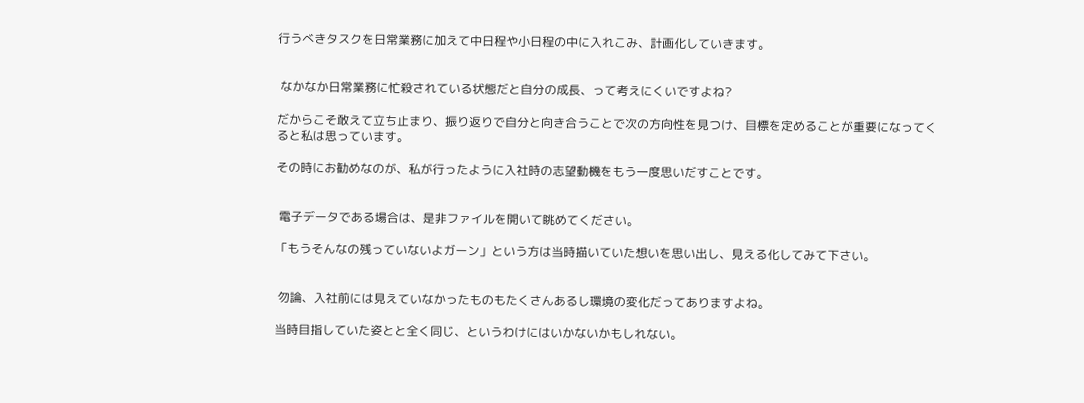行うべきタスクを日常業務に加えて中日程や小日程の中に入れこみ、計画化していきます。


 なかなか日常業務に忙殺されている状態だと自分の成長、って考えにくいですよね?

だからこそ敢えて立ち止まり、振り返りで自分と向き合うことで次の方向性を見つけ、目標を定めることが重要になってくると私は思っています。

その時にお勧めなのが、私が行ったように入社時の志望動機をもう一度思いだすことです。


 電子データである場合は、是非ファイルを開いて眺めてください。

「もうそんなの残っていないよガーン」という方は当時描いていた想いを思い出し、見える化してみて下さい。


 勿論、入社前には見えていなかったものもたくさんあるし環境の変化だってありますよね。

当時目指していた姿とと全く同じ、というわけにはいかないかもしれない。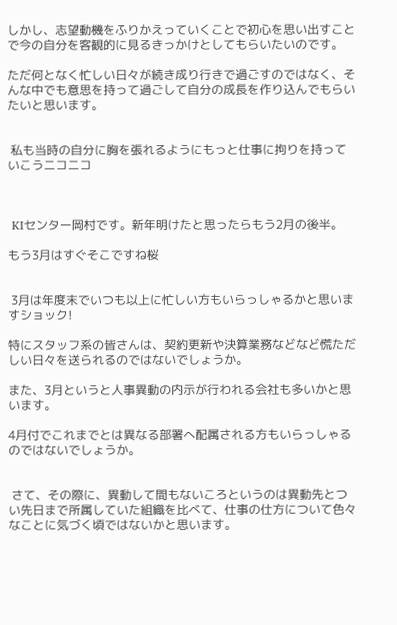しかし、志望動機をふりかえっていくことで初心を思い出すことで今の自分を客観的に見るきっかけとしてもらいたいのです。

ただ何となく忙しい日々が続き成り行きで過ごすのではなく、そんな中でも意思を持って過ごして自分の成長を作り込んでもらいたいと思います。


 私も当時の自分に胸を張れるようにもっと仕事に拘りを持っていこうニコニコ



 KIセンター岡村です。新年明けたと思ったらもう2月の後半。

もう3月はすぐそこですね桜


 3月は年度末でいつも以上に忙しい方もいらっしゃるかと思いますショック!

特にスタッフ系の皆さんは、契約更新や決算業務などなど慌ただしい日々を送られるのではないでしょうか。

また、3月というと人事異動の内示が行われる会社も多いかと思います。

4月付でこれまでとは異なる部署へ配属される方もいらっしゃるのではないでしょうか。


 さて、その際に、異動して間もないころというのは異動先とつい先日まで所属していた組織を比べて、仕事の仕方について色々なことに気づく頃ではないかと思います。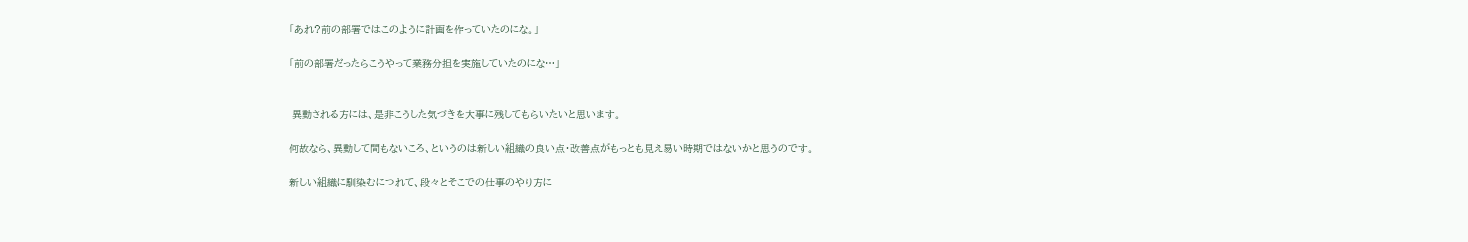「あれ?前の部署ではこのように計画を作っていたのにな。」

「前の部署だったらこうやって業務分担を実施していたのにな…」


 異動される方には、是非こうした気づきを大事に残してもらいたいと思います。

何故なら、異動して間もないころ、というのは新しい組織の良い点・改善点がもっとも見え易い時期ではないかと思うのです。

新しい組織に馴染むにつれて、段々とそこでの仕事のやり方に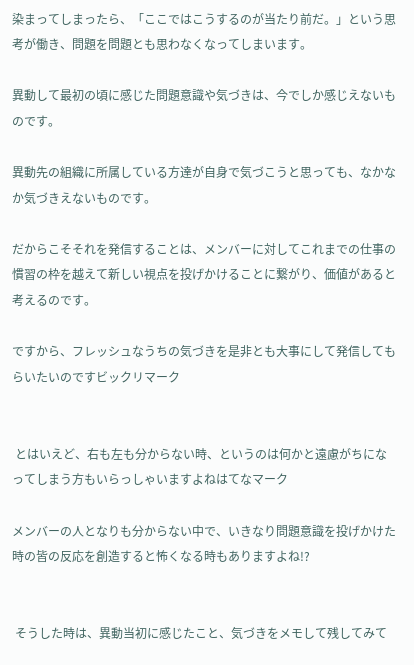染まってしまったら、「ここではこうするのが当たり前だ。」という思考が働き、問題を問題とも思わなくなってしまいます。

異動して最初の頃に感じた問題意識や気づきは、今でしか感じえないものです。

異動先の組織に所属している方達が自身で気づこうと思っても、なかなか気づきえないものです。

だからこそそれを発信することは、メンバーに対してこれまでの仕事の慣習の枠を越えて新しい視点を投げかけることに繋がり、価値があると考えるのです。

ですから、フレッシュなうちの気づきを是非とも大事にして発信してもらいたいのですビックリマーク


 とはいえど、右も左も分からない時、というのは何かと遠慮がちになってしまう方もいらっしゃいますよねはてなマーク

メンバーの人となりも分からない中で、いきなり問題意識を投げかけた時の皆の反応を創造すると怖くなる時もありますよね!?


 そうした時は、異動当初に感じたこと、気づきをメモして残してみて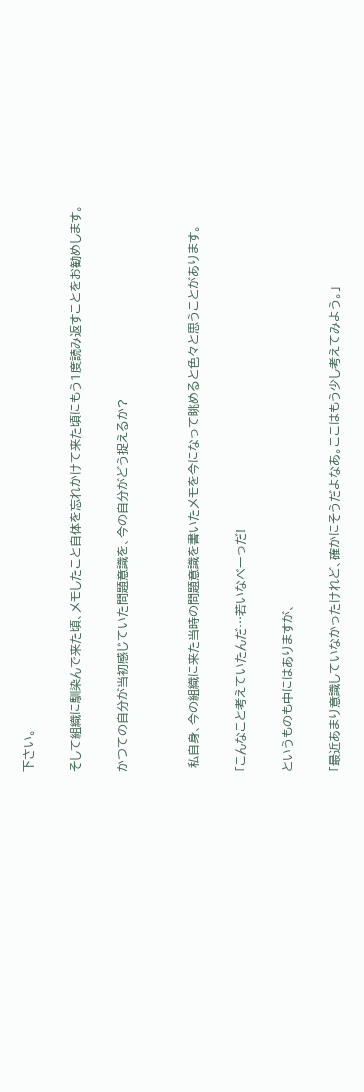下さい。

そして組織に馴染んで来た頃、メモしたこと自体を忘れかけて来た頃にもう1度読み返すことをお勧めします。

かつての自分が当初感じていた問題意識を、今の自分がどう捉えるか?


 私自身、今の組織に来た当時の問題意識を書いたメモを今になって眺めると色々と思うことがあります。

「こんなこと考えていたんだ…若いなべーっだ!

というものも中にはありますが、

「最近あまり意識していなかったけれど、確かにそうだよなあ。ここはもう少し考えてみよう。」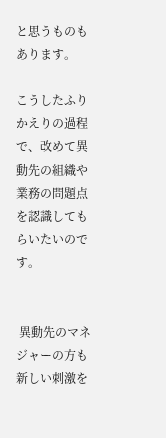と思うものもあります。

こうしたふりかえりの過程で、改めて異動先の組織や業務の問題点を認識してもらいたいのです。


 異動先のマネジャーの方も新しい刺激を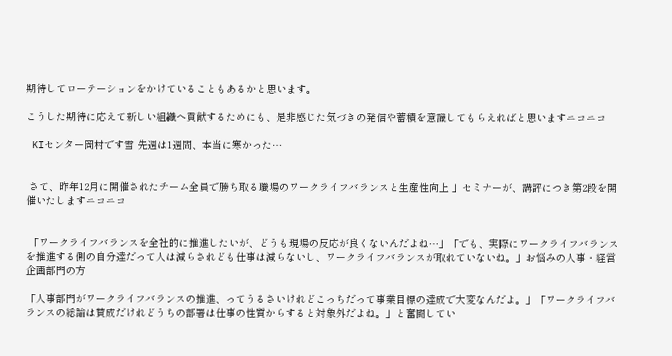期待してローテーションをかけていることもあるかと思います。

こうした期待に応えて新しい組織へ貢献するためにも、是非感じた気づきの発信や蓄積を意識してもらえればと思いますニコニコ

 KIセンター岡村です雪 先週は1週間、本当に寒かった…


 さて、昨年12月に開催されたチーム全員で勝ち取る職場のワークライフバランスと生産性向上 」セミナーが、講評につき第2段を開催いたしますニコニコ


 「ワークライフバランスを全社的に推進したいが、どうも現場の反応が良くないんだよね…」「でも、実際にワークライフバランスを推進する側の自分達だって人は減らされども仕事は減らないし、ワークライフバランスが取れていないね。」お悩みの人事・経営企画部門の方

「人事部門がワークライフバランスの推進、ってうるさいけれどこっちだって事業目標の達成で大変なんだよ。」「ワークライフバランスの総論は賛成だけれどうちの部署は仕事の性質からすると対象外だよね。」と奮闘してい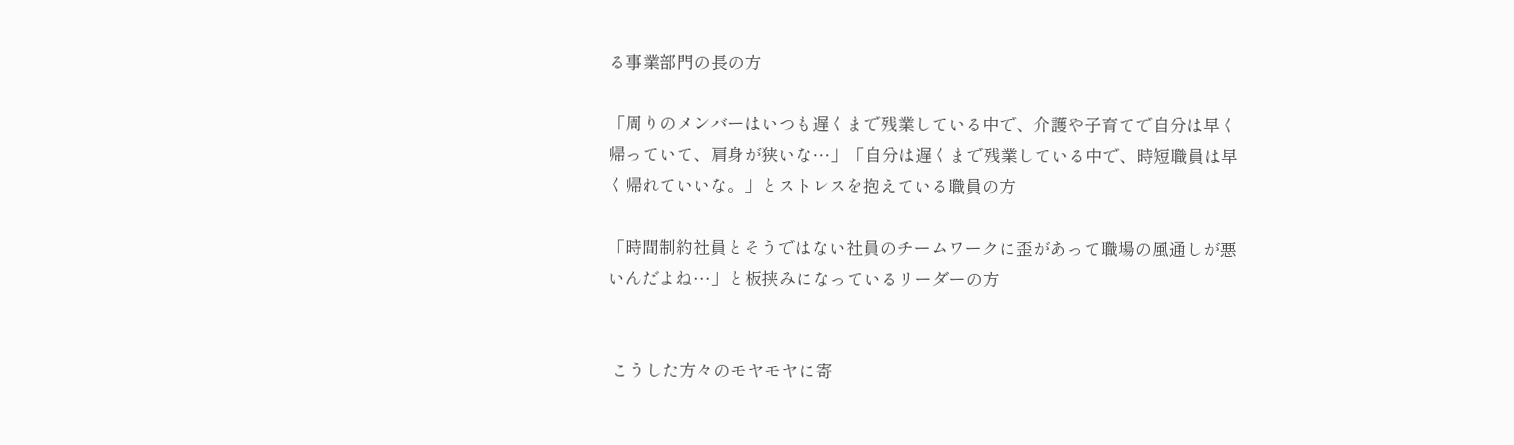る事業部門の長の方

「周りのメンバーはいつも遅くまで残業している中で、介護や子育てで自分は早く帰っていて、肩身が狭いな…」「自分は遅くまで残業している中で、時短職員は早く帰れていいな。」とストレスを抱えている職員の方

「時間制約社員とそうではない社員のチームワークに歪があって職場の風通しが悪いんだよね…」と板挟みになっているリーダーの方


 こうした方々のモヤモヤに寄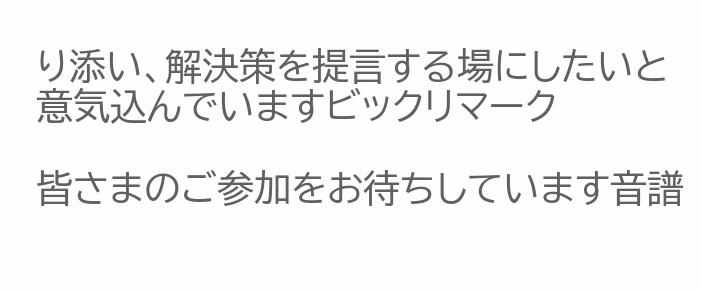り添い、解決策を提言する場にしたいと意気込んでいますビックリマーク

皆さまのご参加をお待ちしています音譜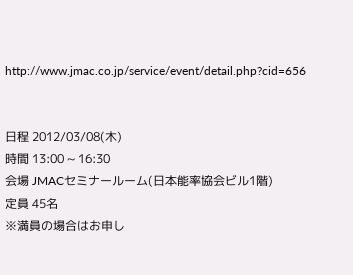http://www.jmac.co.jp/service/event/detail.php?cid=656


日程 2012/03/08(木)
時間 13:00 ~ 16:30
会場 JMACセミナールーム(日本能率協会ビル1階)
定員 45名
※満員の場合はお申し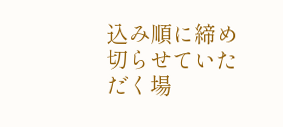込み順に締め切らせていただく場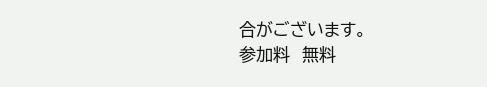合がございます。
参加料  無料